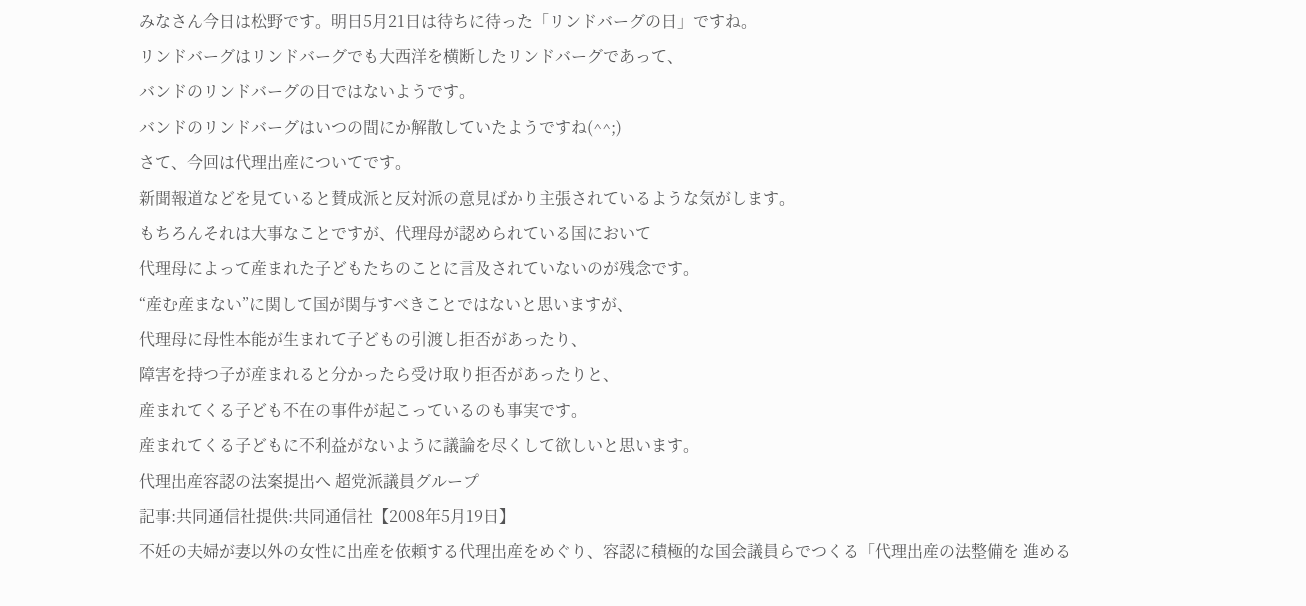みなさん今日は松野です。明日5月21日は待ちに待った「リンドバーグの日」ですね。
リンドバーグはリンドバーグでも大西洋を横断したリンドバーグであって、
バンドのリンドバーグの日ではないようです。
バンドのリンドバーグはいつの間にか解散していたようですね(^^;)
さて、今回は代理出産についてです。
新聞報道などを見ていると賛成派と反対派の意見ばかり主張されているような気がします。
もちろんそれは大事なことですが、代理母が認められている国において
代理母によって産まれた子どもたちのことに言及されていないのが残念です。
“産む産まない”に関して国が関与すべきことではないと思いますが、
代理母に母性本能が生まれて子どもの引渡し拒否があったり、
障害を持つ子が産まれると分かったら受け取り拒否があったりと、
産まれてくる子ども不在の事件が起こっているのも事実です。
産まれてくる子どもに不利益がないように議論を尽くして欲しいと思います。
代理出産容認の法案提出へ 超党派議員グループ
記事:共同通信社提供:共同通信社【2008年5月19日】
不妊の夫婦が妻以外の女性に出産を依頼する代理出産をめぐり、容認に積極的な国会議員らでつくる「代理出産の法整備を 進める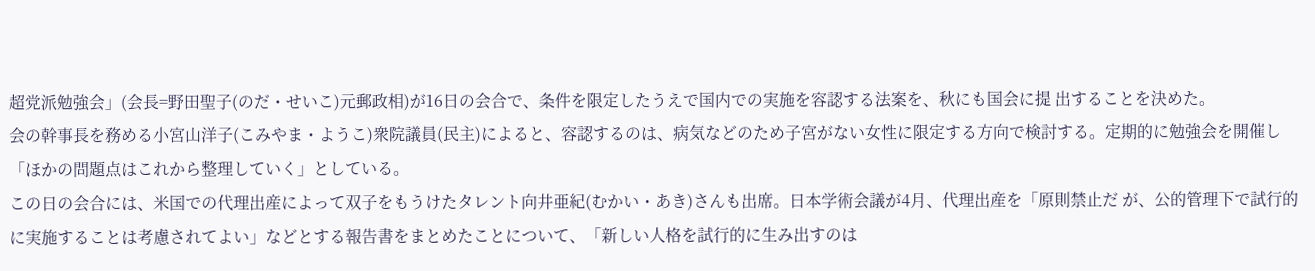超党派勉強会」(会長=野田聖子(のだ・せいこ)元郵政相)が16日の会合で、条件を限定したうえで国内での実施を容認する法案を、秋にも国会に提 出することを決めた。
会の幹事長を務める小宮山洋子(こみやま・ようこ)衆院議員(民主)によると、容認するのは、病気などのため子宮がない女性に限定する方向で検討する。定期的に勉強会を開催し「ほかの問題点はこれから整理していく」としている。
この日の会合には、米国での代理出産によって双子をもうけたタレント向井亜紀(むかい・あき)さんも出席。日本学術会議が4月、代理出産を「原則禁止だ が、公的管理下で試行的に実施することは考慮されてよい」などとする報告書をまとめたことについて、「新しい人格を試行的に生み出すのは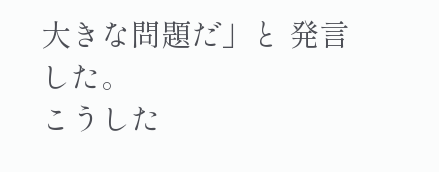大きな問題だ」と 発言した。
こうした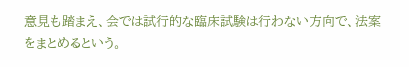意見も踏まえ、会では試行的な臨床試験は行わない方向で、法案をまとめるという。